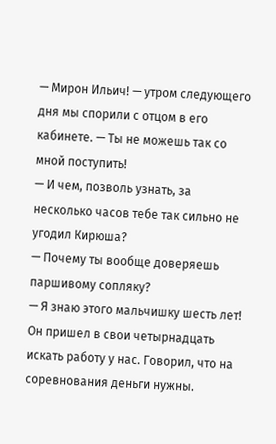— Мирон Ильич! — утром следующего дня мы спорили с отцом в его кабинете. — Ты не можешь так со мной поступить!
— И чем, позволь узнать, за несколько часов тебе так сильно не угодил Кирюша?
— Почему ты вообще доверяешь паршивому сопляку?
— Я знаю этого мальчишку шесть лет! Он пришел в свои четырнадцать искать работу у нас. Говорил, что на соревнования деньги нужны.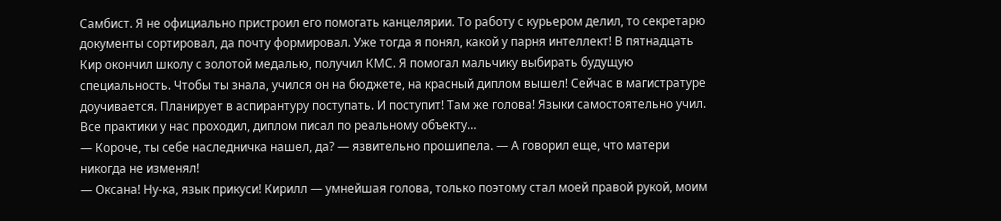Самбист. Я не официально пристроил его помогать канцелярии. То работу с курьером делил, то секретарю документы сортировал, да почту формировал. Уже тогда я понял, какой у парня интеллект! В пятнадцать Кир окончил школу с золотой медалью, получил КМС. Я помогал мальчику выбирать будущую специальность. Чтобы ты знала, учился он на бюджете, на красный диплом вышел! Сейчас в магистратуре доучивается. Планирует в аспирантуру поступать. И поступит! Там же голова! Языки самостоятельно учил. Все практики у нас проходил, диплом писал по реальному объекту…
— Короче, ты себе наследничка нашел, да? — язвительно прошипела. — А говорил еще, что матери никогда не изменял!
— Оксана! Ну-ка, язык прикуси! Кирилл — умнейшая голова, только поэтому стал моей правой рукой, моим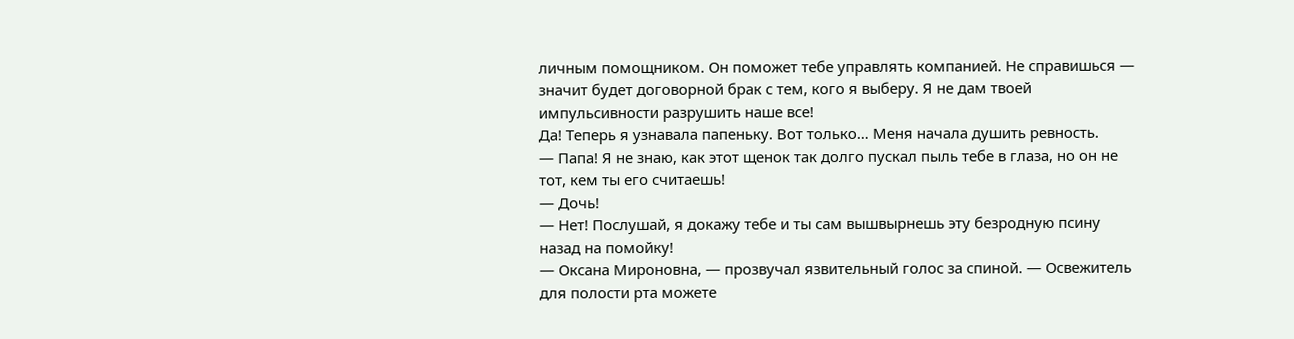личным помощником. Он поможет тебе управлять компанией. Не справишься — значит будет договорной брак с тем, кого я выберу. Я не дам твоей импульсивности разрушить наше все!
Да! Теперь я узнавала папеньку. Вот только… Меня начала душить ревность.
— Папа! Я не знаю, как этот щенок так долго пускал пыль тебе в глаза, но он не тот, кем ты его считаешь!
— Дочь!
— Нет! Послушай, я докажу тебе и ты сам вышвырнешь эту безродную псину назад на помойку!
— Оксана Мироновна, — прозвучал язвительный голос за спиной. — Освежитель для полости рта можете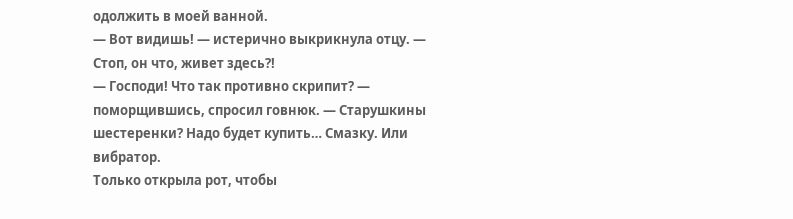одолжить в моей ванной.
— Вот видишь! — истерично выкрикнула отцу. — Стоп, он что, живет здесь?!
— Господи! Что так противно скрипит? — поморщившись, спросил говнюк. — Старушкины шестеренки? Надо будет купить… Смазку. Или вибратор.
Только открыла рот, чтобы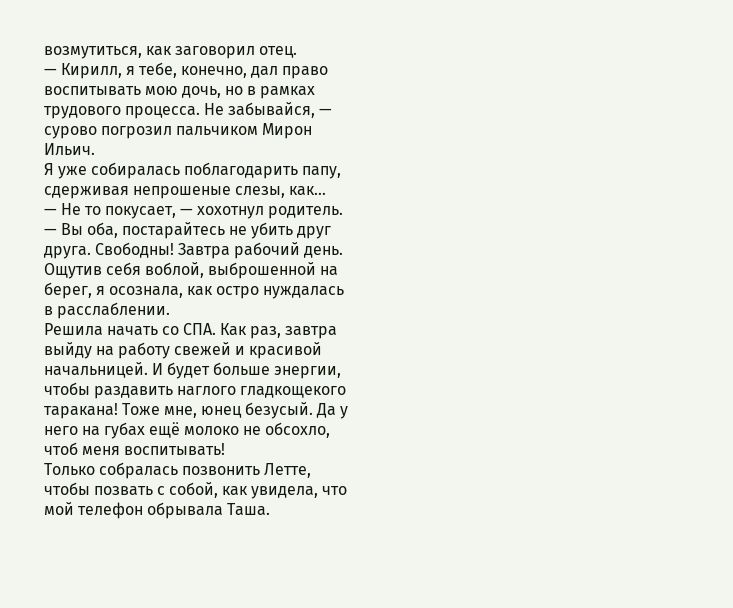возмутиться, как заговорил отец.
— Кирилл, я тебе, конечно, дал право воспитывать мою дочь, но в рамках трудового процесса. Не забывайся, — сурово погрозил пальчиком Мирон Ильич.
Я уже собиралась поблагодарить папу, сдерживая непрошеные слезы, как…
— Не то покусает, — хохотнул родитель. — Вы оба, постарайтесь не убить друг друга. Свободны! Завтра рабочий день.
Ощутив себя воблой, выброшенной на берег, я осознала, как остро нуждалась в расслаблении.
Решила начать со СПА. Как раз, завтра выйду на работу свежей и красивой начальницей. И будет больше энергии, чтобы раздавить наглого гладкощекого таракана! Тоже мне, юнец безусый. Да у него на губах ещё молоко не обсохло, чтоб меня воспитывать!
Только собралась позвонить Летте, чтобы позвать с собой, как увидела, что мой телефон обрывала Таша.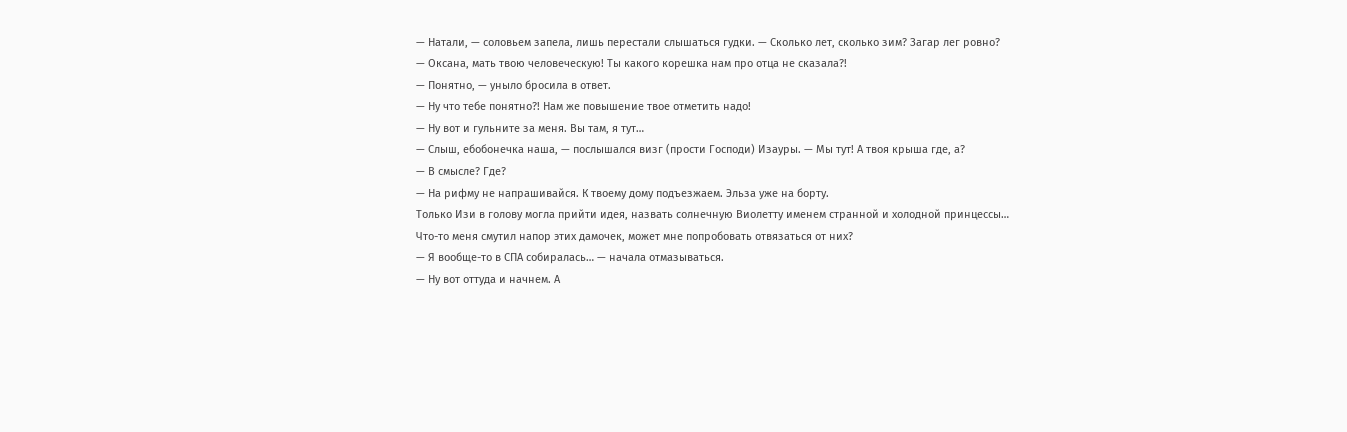— Натали, — соловьем запела, лишь перестали слышаться гудки. — Сколько лет, сколько зим? Загар лег ровно?
— Оксана, мать твою человеческую! Ты какого корешка нам про отца не сказала?!
— Понятно, — уныло бросила в ответ.
— Ну что тебе понятно?! Нам же повышение твое отметить надо!
— Ну вот и гульните за меня. Вы там, я тут…
— Слыш, ебобонечка наша, — послышался визг (прости Господи) Изауры. — Мы тут! А твоя крыша где, а?
— В смысле? Где?
— На рифму не напрашивайся. К твоему дому подъезжаем. Эльза уже на борту.
Только Изи в голову могла прийти идея, назвать солнечную Виолетту именем странной и холодной принцессы… Что-то меня смутил напор этих дамочек, может мне попробовать отвязаться от них?
— Я вообще-то в СПА собиралась… — начала отмазываться.
— Ну вот оттуда и начнем. А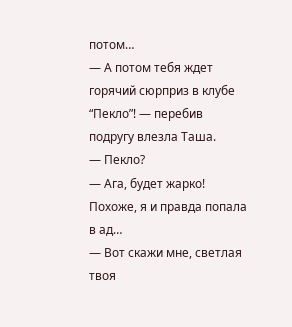потом…
— А потом тебя ждет горячий сюрприз в клубе “Пекло”! — перебив подругу влезла Таша.
— Пекло?
— Ага, будет жарко!
Похоже, я и правда попала в ад…
— Вот скажи мне, светлая твоя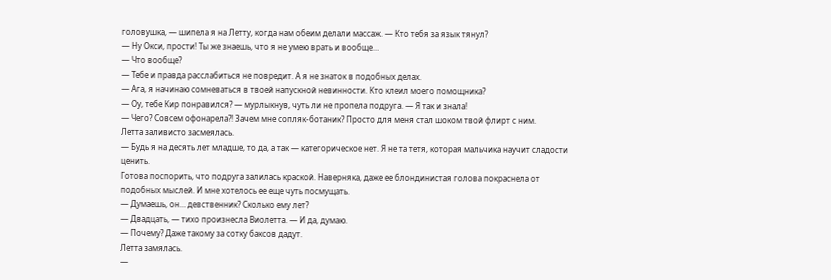головушка, — шипела я на Летту, когда нам обеим делали массаж. — Кто тебя за язык тянул?
— Ну Окси, прости! Ты же знаешь, что я не умею врать и вообще…
— Что вообще?
— Тебе и правда расслабиться не повредит. А я не знаток в подобных делах.
— Ага, я начинаю сомневаться в твоей напускной невинности. Кто клеил моего помощника?
— Оу, тебе Кир понравился? — мурлыкнув, чуть ли не пропела подруга. — Я так и знала!
— Чего? Совсем офонарела?! Зачем мне сопляк-ботаник? Просто для меня стал шоком твой флирт с ним.
Летта заливисто засмеялась.
— Будь я на десять лет младше, то да, а так — категорическое нет. Я не та тетя, которая мальчика научит сладости ценить.
Готова поспорить, что подруга залилась краской. Наверняка, даже ее блондинистая голова покраснела от подобных мыслей. И мне хотелось ее еще чуть посмущать.
— Думаешь, он… девственник? Сколько ему лет?
— Двадцать, — тихо произнесла Виолетта. — И да, думаю.
— Почему? Даже такому за сотку баксов дадут.
Летта замялась.
—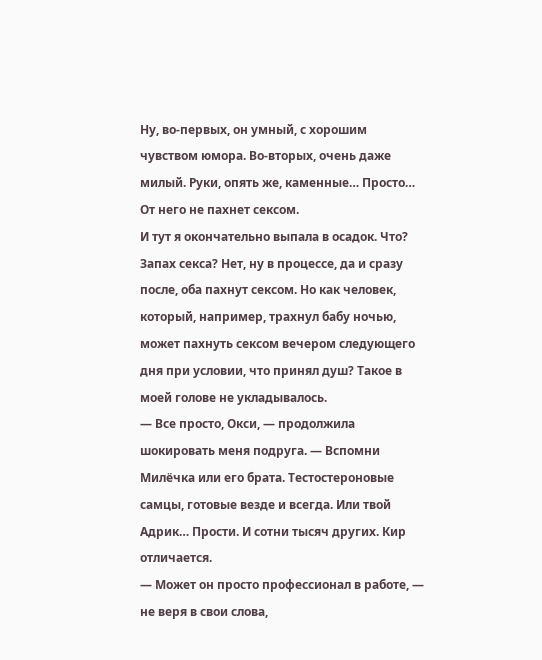Ну, во-первых, он умный, с хорошим чувством юмора. Во-вторых, очень даже милый. Руки, опять же, каменные… Просто… От него не пахнет сексом.
И тут я окончательно выпала в осадок. Что? Запах секса? Нет, ну в процессе, да и сразу после, оба пахнут сексом. Но как человек, который, например, трахнул бабу ночью, может пахнуть сексом вечером следующего дня при условии, что принял душ? Такое в моей голове не укладывалось.
— Все просто, Окси, — продолжила шокировать меня подруга. — Вспомни Милёчка или его брата. Тестостероновые самцы, готовые везде и всегда. Или твой Адрик… Прости. И сотни тысяч других. Кир отличается.
— Может он просто профессионал в работе, — не веря в свои слова,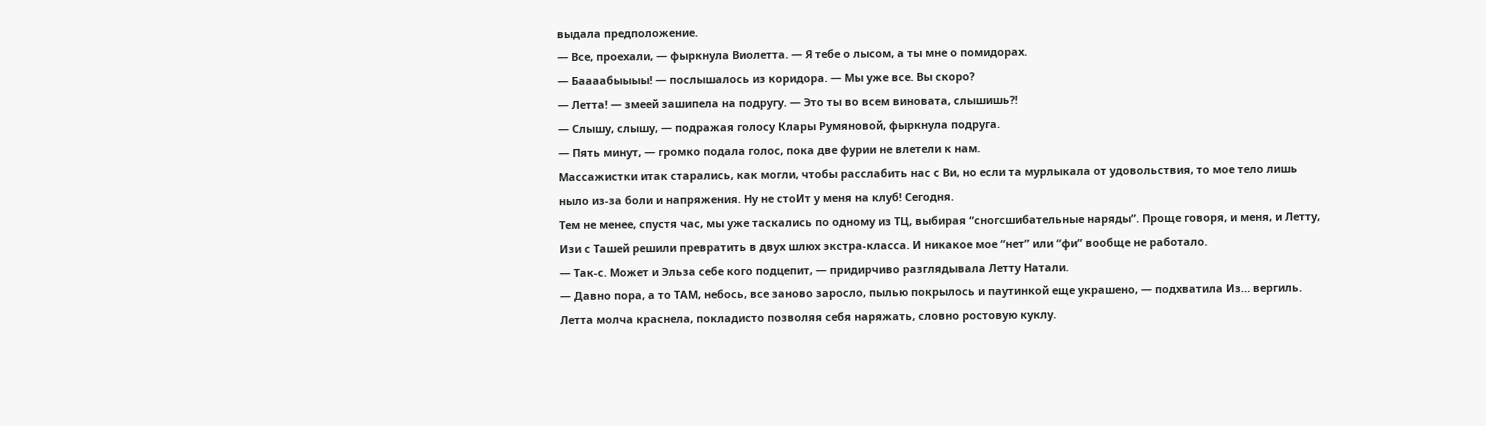выдала предположение.
— Все, проехали, — фыркнула Виолетта. — Я тебе о лысом, а ты мне о помидорах.
— Баааабыыыы! — послышалось из коридора. — Мы уже все. Вы скоро?
— Летта! — змеей зашипела на подругу. — Это ты во всем виновата, слышишь?!
— Слышу, слышу, — подражая голосу Клары Румяновой, фыркнула подруга.
— Пять минут, — громко подала голос, пока две фурии не влетели к нам.
Массажистки итак старались, как могли, чтобы расслабить нас с Ви, но если та мурлыкала от удовольствия, то мое тело лишь ныло из-за боли и напряжения. Ну не стоИт у меня на клуб! Сегодня.
Тем не менее, спустя час, мы уже таскались по одному из ТЦ, выбирая “сногсшибательные наряды”. Проще говоря, и меня, и Летту, Изи с Ташей решили превратить в двух шлюх экстра-класса. И никакое мое “нет” или “фи” вообще не работало.
— Так-с. Может и Эльза себе кого подцепит, — придирчиво разглядывала Летту Натали.
— Давно пора, а то ТАМ, небось, все заново заросло, пылью покрылось и паутинкой еще украшено, — подхватила Из… вергиль.
Летта молча краснела, покладисто позволяя себя наряжать, словно ростовую куклу.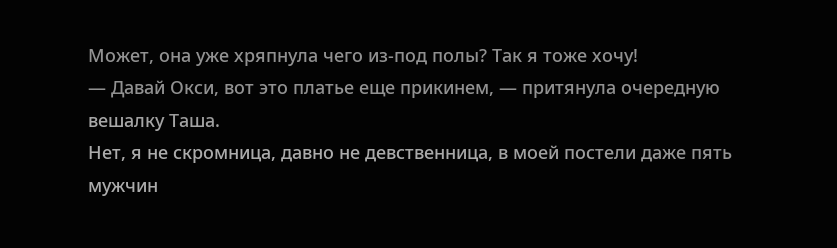Может, она уже хряпнула чего из-под полы? Так я тоже хочу!
— Давай Окси, вот это платье еще прикинем, — притянула очередную вешалку Таша.
Нет, я не скромница, давно не девственница, в моей постели даже пять мужчин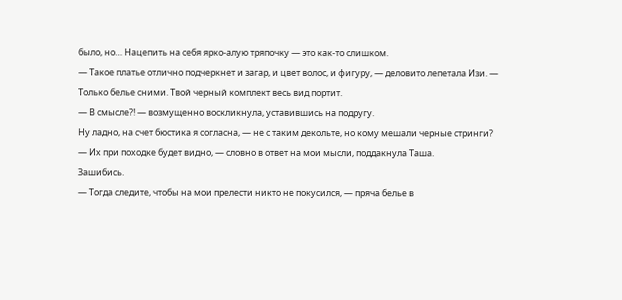было, но… Нацепить на себя ярко-алую тряпочку — это как-то слишком.
— Такое платье отлично подчеркнет и загар, и цвет волос, и фигуру, — деловито лепетала Изи. — Только белье сними. Твой черный комплект весь вид портит.
— В смысле?! — возмущенно воскликнула, уставившись на подругу.
Ну ладно, на счет бюстика я согласна, — не с таким декольте, но кому мешали черные стринги?
— Их при походке будет видно, — словно в ответ на мои мысли, поддакнула Таша.
Зашибись.
— Тогда следите, чтобы на мои прелести никто не покусился, — пряча белье в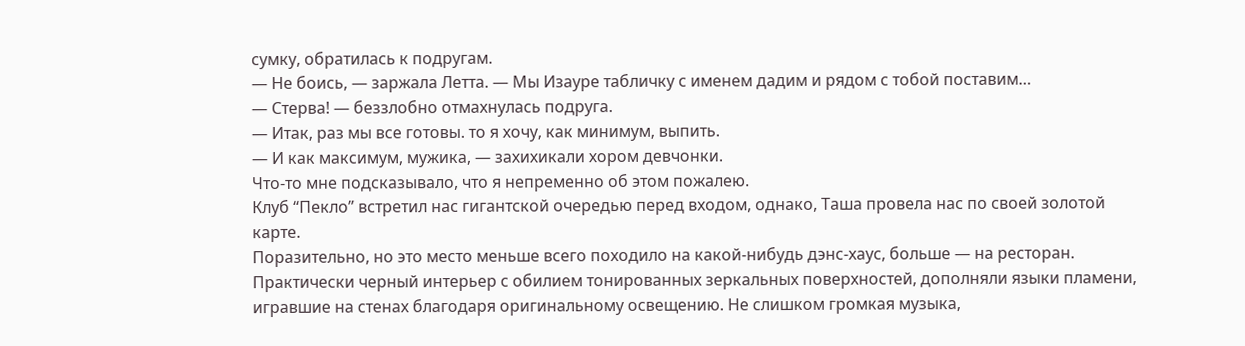сумку, обратилась к подругам.
— Не боись, — заржала Летта. — Мы Изауре табличку с именем дадим и рядом с тобой поставим…
— Стерва! — беззлобно отмахнулась подруга.
— Итак, раз мы все готовы. то я хочу, как минимум, выпить.
— И как максимум, мужика, — захихикали хором девчонки.
Что-то мне подсказывало, что я непременно об этом пожалею.
Клуб “Пекло” встретил нас гигантской очередью перед входом, однако, Таша провела нас по своей золотой карте.
Поразительно, но это место меньше всего походило на какой-нибудь дэнс-хаус, больше — на ресторан. Практически черный интерьер с обилием тонированных зеркальных поверхностей, дополняли языки пламени, игравшие на стенах благодаря оригинальному освещению. Не слишком громкая музыка,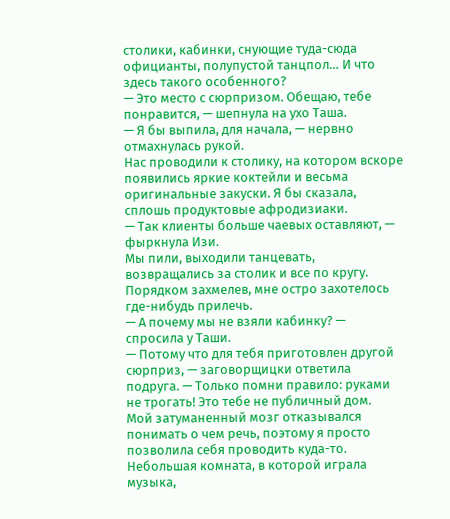столики, кабинки, снующие туда-сюда официанты, полупустой танцпол… И что здесь такого особенного?
— Это место с сюрпризом. Обещаю, тебе понравится, — шепнула на ухо Таша.
— Я бы выпила, для начала, — нервно отмахнулась рукой.
Нас проводили к столику, на котором вскоре появились яркие коктейли и весьма оригинальные закуски. Я бы сказала, сплошь продуктовые афродизиаки.
— Так клиенты больше чаевых оставляют, — фыркнула Изи.
Мы пили, выходили танцевать, возвращались за столик и все по кругу. Порядком захмелев, мне остро захотелось где-нибудь прилечь.
— А почему мы не взяли кабинку? — спросила у Таши.
— Потому что для тебя приготовлен другой сюрприз, — заговорщицки ответила подруга. — Только помни правило: руками не трогать! Это тебе не публичный дом.
Мой затуманенный мозг отказывался понимать о чем речь, поэтому я просто позволила себя проводить куда-то.
Небольшая комната, в которой играла музыка,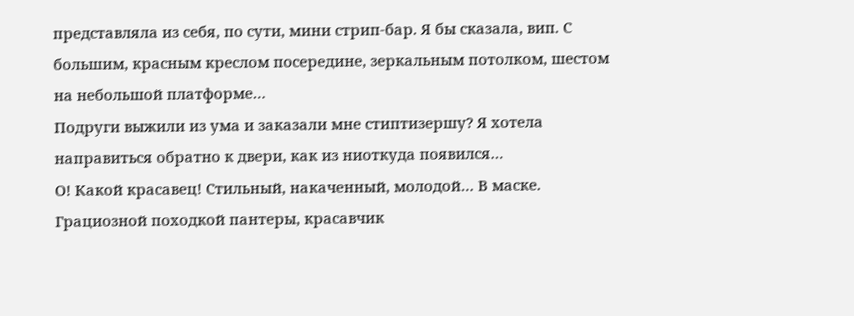представляла из себя, по сути, мини стрип-бар. Я бы сказала, вип. С большим, красным креслом посередине, зеркальным потолком, шестом на небольшой платформе…
Подруги выжили из ума и заказали мне стиптизершу? Я хотела направиться обратно к двери, как из ниоткуда появился…
О! Какой красавец! Стильный, накаченный, молодой… В маске.
Грациозной походкой пантеры, красавчик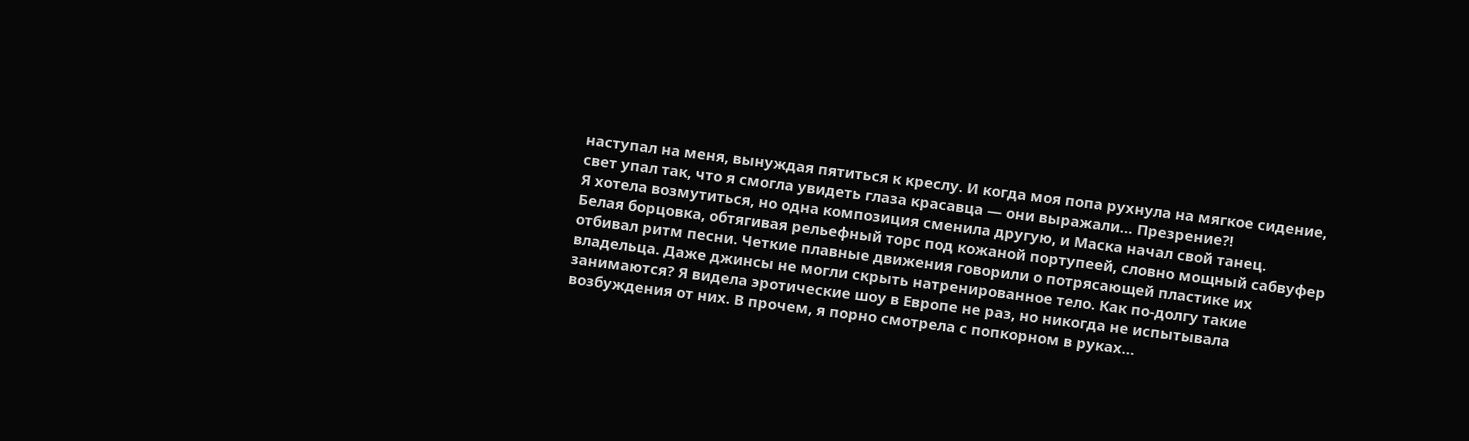наступал на меня, вынуждая пятиться к креслу. И когда моя попа рухнула на мягкое сидение, свет упал так, что я смогла увидеть глаза красавца — они выражали… Презрение?!
Я хотела возмутиться, но одна композиция сменила другую, и Маска начал свой танец.
Белая борцовка, обтягивая рельефный торс под кожаной портупеей, словно мощный сабвуфер отбивал ритм песни. Четкие плавные движения говорили о потрясающей пластике их владельца. Даже джинсы не могли скрыть натренированное тело. Как по-долгу такие занимаются? Я видела эротические шоу в Европе не раз, но никогда не испытывала возбуждения от них. В прочем, я порно смотрела с попкорном в руках…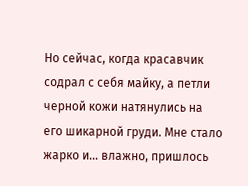Но сейчас, когда красавчик содрал с себя майку, а петли черной кожи натянулись на его шикарной груди. Мне стало жарко и… влажно, пришлось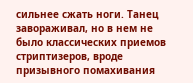сильнее сжать ноги. Танец завораживал, но в нем не было классических приемов стриптизеров, вроде призывного помахивания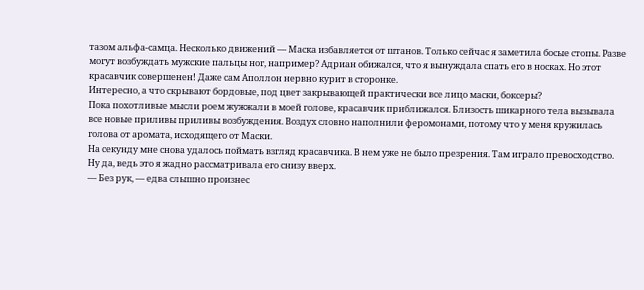тазом альфа-самца. Несколько движений — Маска избавляется от штанов. Только сейчас я заметила босые стопы. Разве могут возбуждать мужские пальцы ног, например? Адриан обижался, что я вынуждала спать его в носках. Но этот красавчик совершенен! Даже сам Аполлон нервно курит в сторонке.
Интересно, а что скрывают бордовые, под цвет закрывающей практически все лицо маски, боксеры?
Пока похотливые мысли роем жужжали в моей голове, красавчик приближался. Близость шикарного тела вызывала все новые приливы приливы возбуждения. Воздух словно наполнили феромонами, потому что у меня кружилась голова от аромата, исходящего от Маски.
На секунду мне снова удалось поймать взгляд красавчика. В нем уже не было презрения. Там играло превосходство.
Ну да, ведь это я жадно рассматривала его снизу вверх.
— Без рук, — едва слышно произнес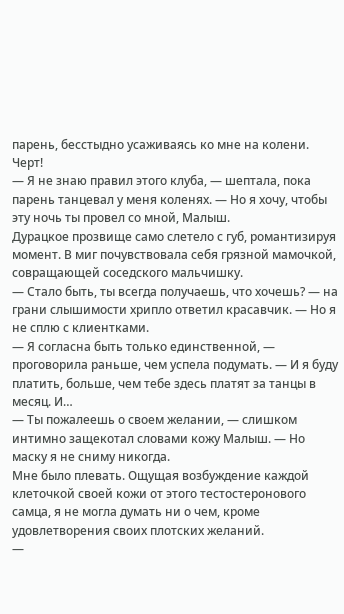парень, бесстыдно усаживаясь ко мне на колени.
Черт!
— Я не знаю правил этого клуба, — шептала, пока парень танцевал у меня коленях. — Но я хочу, чтобы эту ночь ты провел со мной, Малыш.
Дурацкое прозвище само слетело с губ, романтизируя момент. В миг почувствовала себя грязной мамочкой, совращающей соседского мальчишку.
— Стало быть, ты всегда получаешь, что хочешь? — на грани слышимости хрипло ответил красавчик. — Но я не сплю с клиентками.
— Я согласна быть только единственной, — проговорила раньше, чем успела подумать. — И я буду платить, больше, чем тебе здесь платят за танцы в месяц. И…
— Ты пожалеешь о своем желании, — слишком интимно защекотал словами кожу Малыш. — Но маску я не сниму никогда.
Мне было плевать. Ощущая возбуждение каждой клеточкой своей кожи от этого тестостеронового самца, я не могла думать ни о чем, кроме удовлетворения своих плотских желаний.
—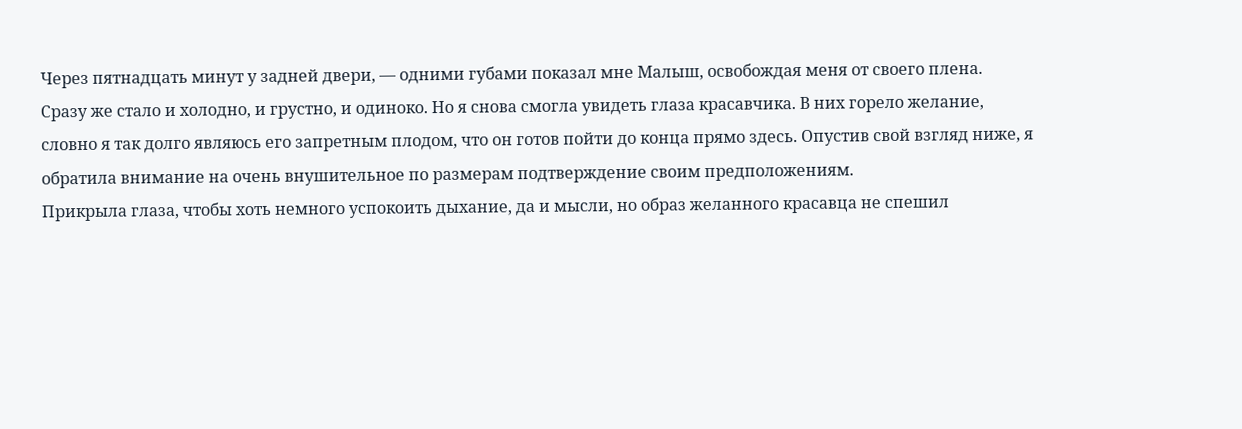Через пятнадцать минут у задней двери, — одними губами показал мне Малыш, освобождая меня от своего плена.
Сразу же стало и холодно, и грустно, и одиноко. Но я снова смогла увидеть глаза красавчика. В них горело желание, словно я так долго являюсь его запретным плодом, что он готов пойти до конца прямо здесь. Опустив свой взгляд ниже, я обратила внимание на очень внушительное по размерам подтверждение своим предположениям.
Прикрыла глаза, чтобы хоть немного успокоить дыхание, да и мысли, но образ желанного красавца не спешил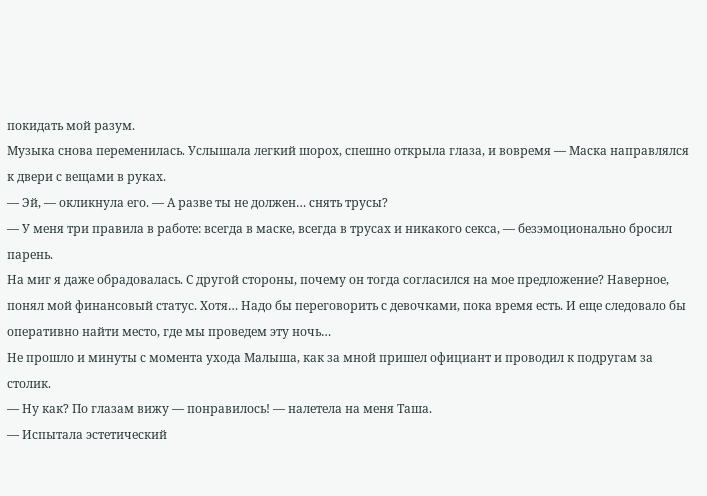покидать мой разум.
Музыка снова переменилась. Услышала легкий шорох, спешно открыла глаза, и вовремя — Маска направлялся к двери с вещами в руках.
— Эй, — окликнула его. — А разве ты не должен… снять трусы?
— У меня три правила в работе: всегда в маске, всегда в трусах и никакого секса, — безэмоционально бросил парень.
На миг я даже обрадовалась. С другой стороны, почему он тогда согласился на мое предложение? Наверное, понял мой финансовый статус. Хотя… Надо бы переговорить с девочками, пока время есть. И еще следовало бы оперативно найти место, где мы проведем эту ночь…
Не прошло и минуты с момента ухода Малыша, как за мной пришел официант и проводил к подругам за столик.
— Ну как? По глазам вижу — понравилось! — налетела на меня Таша.
— Испытала эстетический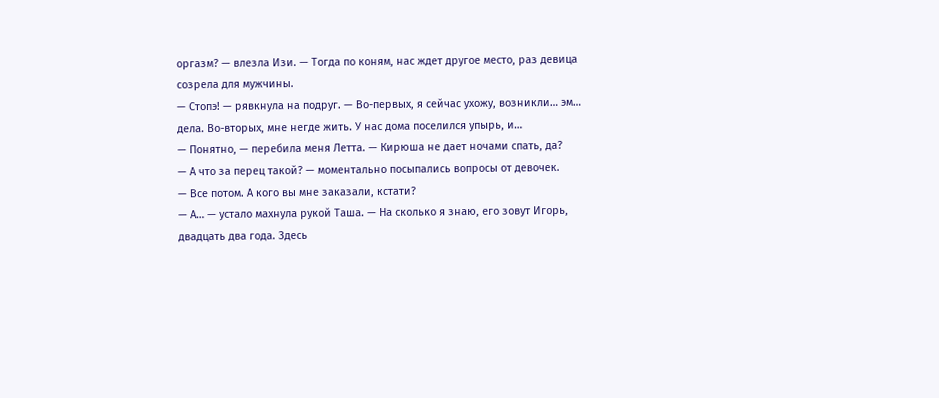оргазм? — влезла Изи. — Тогда по коням, нас ждет другое место, раз девица созрела для мужчины.
— Стопэ! — рявкнула на подруг. — Во-первых, я сейчас ухожу, возникли… эм… дела. Во-вторых, мне негде жить. У нас дома поселился упырь, и…
— Понятно, — перебила меня Летта. — Кирюша не дает ночами спать, да?
— А что за перец такой? — моментально посыпались вопросы от девочек.
— Все потом. А кого вы мне заказали, кстати?
— А… — устало махнула рукой Таша. — На сколько я знаю, его зовут Игорь, двадцать два года. Здесь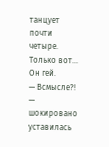танцует почти четыре. Только вот… Он гей.
— Всмысле?! — шокировано уставилась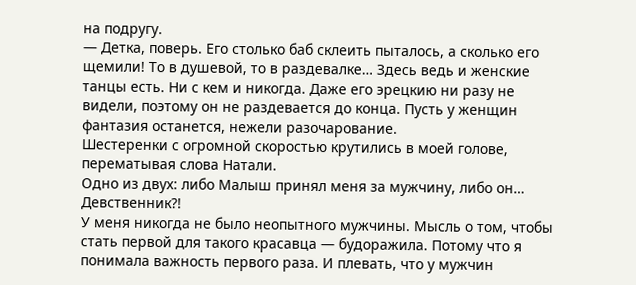на подругу.
— Детка, поверь. Его столько баб склеить пыталось, а сколько его щемили! То в душевой, то в раздевалке… Здесь ведь и женские танцы есть. Ни с кем и никогда. Даже его эрецкию ни разу не видели, поэтому он не раздевается до конца. Пусть у женщин фантазия останется, нежели разочарование.
Шестеренки с огромной скоростью крутились в моей голове, перематывая слова Натали.
Одно из двух: либо Малыш принял меня за мужчину, либо он… Девственник?!
У меня никогда не было неопытного мужчины. Мысль о том, чтобы стать первой для такого красавца — будоражила. Потому что я понимала важность первого раза. И плевать, что у мужчин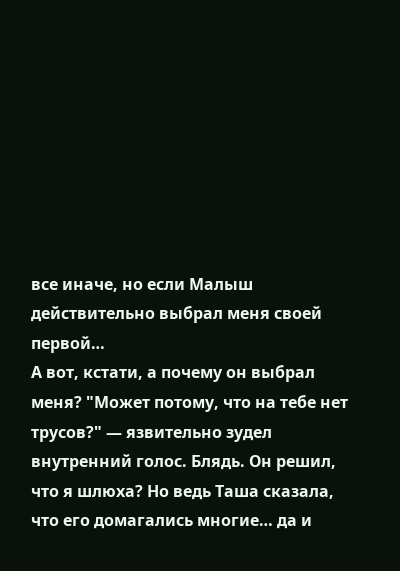все иначе, но если Малыш действительно выбрал меня своей первой…
А вот, кстати, а почему он выбрал меня? "Может потому, что на тебе нет трусов?" — язвительно зудел внутренний голос. Блядь. Он решил, что я шлюха? Но ведь Таша сказала, что его домагались многие… да и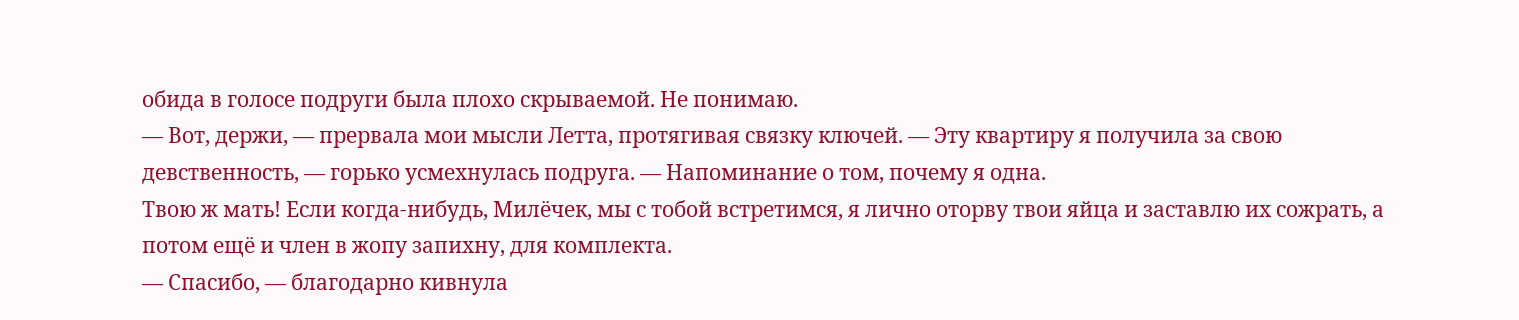обида в голосе подруги была плохо скрываемой. Не понимаю.
— Вот, держи, — прервала мои мысли Летта, протягивая связку ключей. — Эту квартиру я получила за свою девственность, — горько усмехнулась подруга. — Напоминание о том, почему я одна.
Твою ж мать! Если когда-нибудь, Милёчек, мы с тобой встретимся, я лично оторву твои яйца и заставлю их сожрать, а потом ещё и член в жопу запихну, для комплекта.
— Спасибо, — благодарно кивнула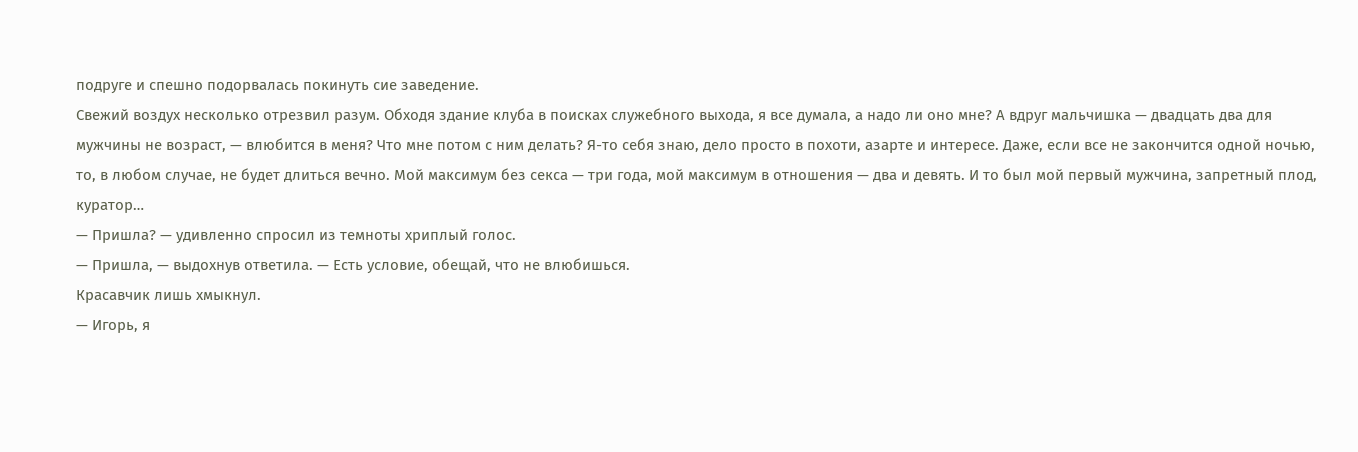подруге и спешно подорвалась покинуть сие заведение.
Свежий воздух несколько отрезвил разум. Обходя здание клуба в поисках служебного выхода, я все думала, а надо ли оно мне? А вдруг мальчишка — двадцать два для мужчины не возраст, — влюбится в меня? Что мне потом с ним делать? Я-то себя знаю, дело просто в похоти, азарте и интересе. Даже, если все не закончится одной ночью, то, в любом случае, не будет длиться вечно. Мой максимум без секса — три года, мой максимум в отношения — два и девять. И то был мой первый мужчина, запретный плод, куратор…
— Пришла? — удивленно спросил из темноты хриплый голос.
— Пришла, — выдохнув ответила. — Есть условие, обещай, что не влюбишься.
Красавчик лишь хмыкнул.
— Игорь, я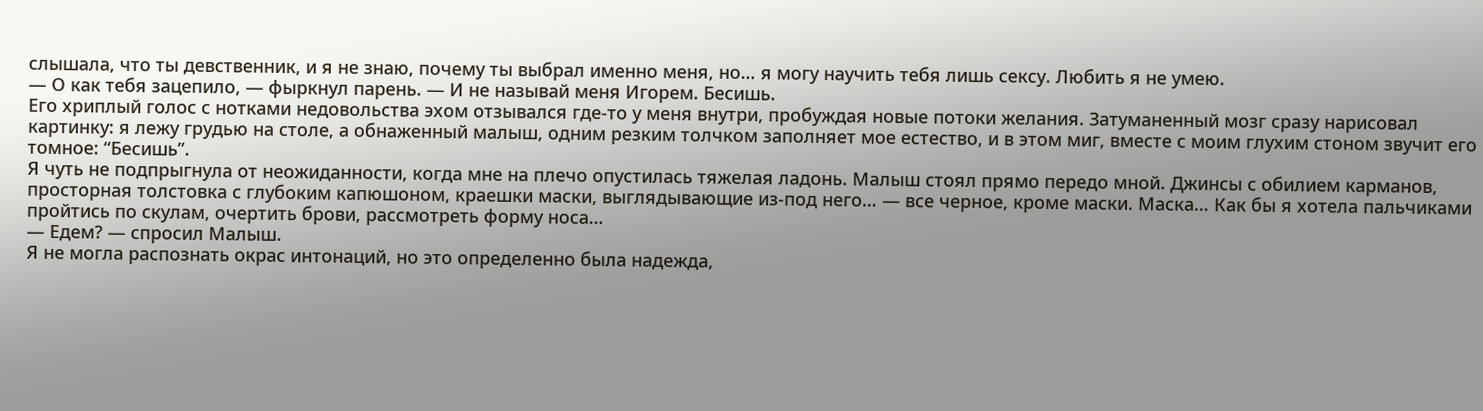слышала, что ты девственник, и я не знаю, почему ты выбрал именно меня, но… я могу научить тебя лишь сексу. Любить я не умею.
— О как тебя зацепило, — фыркнул парень. — И не называй меня Игорем. Бесишь.
Его хриплый голос с нотками недовольства эхом отзывался где-то у меня внутри, пробуждая новые потоки желания. Затуманенный мозг сразу нарисовал картинку: я лежу грудью на столе, а обнаженный малыш, одним резким толчком заполняет мое естество, и в этом миг, вместе с моим глухим стоном звучит его томное: “Бесишь”.
Я чуть не подпрыгнула от неожиданности, когда мне на плечо опустилась тяжелая ладонь. Малыш стоял прямо передо мной. Джинсы с обилием карманов, просторная толстовка с глубоким капюшоном, краешки маски, выглядывающие из-под него… — все черное, кроме маски. Маска… Как бы я хотела пальчиками пройтись по скулам, очертить брови, рассмотреть форму носа…
— Едем? — спросил Малыш.
Я не могла распознать окрас интонаций, но это определенно была надежда,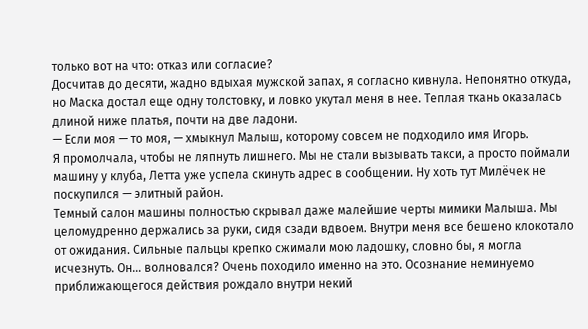только вот на что: отказ или согласие?
Досчитав до десяти, жадно вдыхая мужской запах, я согласно кивнула. Непонятно откуда, но Маска достал еще одну толстовку, и ловко укутал меня в нее. Теплая ткань оказалась длиной ниже платья, почти на две ладони.
— Если моя — то моя, — хмыкнул Малыш, которому совсем не подходило имя Игорь.
Я промолчала, чтобы не ляпнуть лишнего. Мы не стали вызывать такси, а просто поймали машину у клуба, Летта уже успела скинуть адрес в сообщении. Ну хоть тут Милёчек не поскупился — элитный район.
Темный салон машины полностью скрывал даже малейшие черты мимики Малыша. Мы целомудренно держались за руки, сидя сзади вдвоем. Внутри меня все бешено клокотало от ожидания. Сильные пальцы крепко сжимали мою ладошку, словно бы, я могла исчезнуть. Он… волновался? Очень походило именно на это. Осознание неминуемо приближающегося действия рождало внутри некий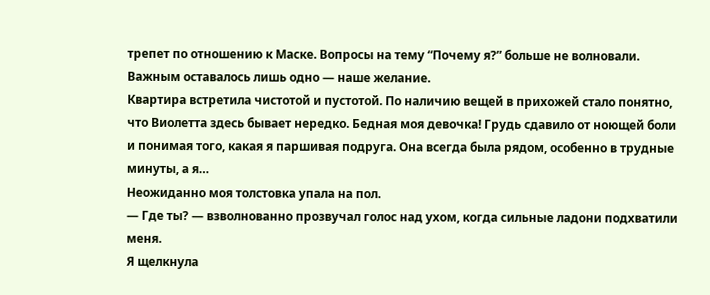трепет по отношению к Маске. Вопросы на тему “Почему я?” больше не волновали. Важным оставалось лишь одно — наше желание.
Квартира встретила чистотой и пустотой. По наличию вещей в прихожей стало понятно, что Виолетта здесь бывает нередко. Бедная моя девочка! Грудь сдавило от ноющей боли и понимая того, какая я паршивая подруга. Она всегда была рядом, особенно в трудные минуты, а я…
Неожиданно моя толстовка упала на пол.
— Где ты? — взволнованно прозвучал голос над ухом, когда сильные ладони подхватили меня.
Я щелкнула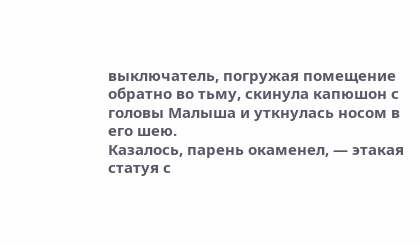выключатель, погружая помещение обратно во тьму, скинула капюшон с головы Малыша и уткнулась носом в его шею.
Казалось, парень окаменел, — этакая статуя с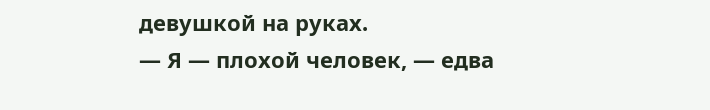девушкой на руках.
— Я — плохой человек, — едва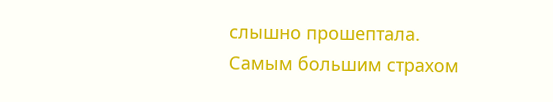слышно прошептала.
Самым большим страхом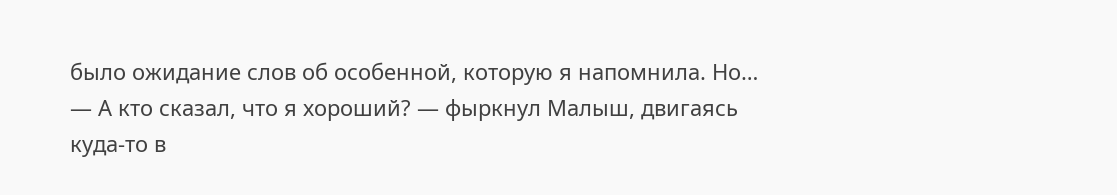было ожидание слов об особенной, которую я напомнила. Но…
— А кто сказал, что я хороший? — фыркнул Малыш, двигаясь куда-то в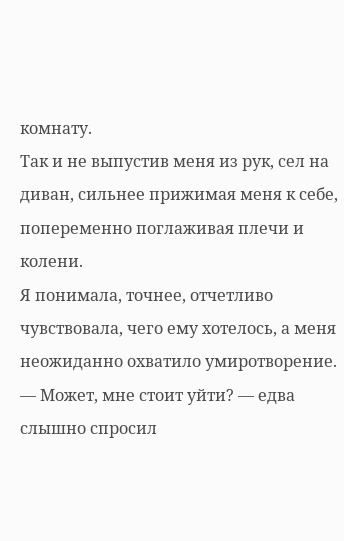комнату.
Так и не выпустив меня из рук, сел на диван, сильнее прижимая меня к себе, попеременно поглаживая плечи и колени.
Я понимала, точнее, отчетливо чувствовала, чего ему хотелось, а меня неожиданно охватило умиротворение.
— Может, мне стоит уйти? — едва слышно спросил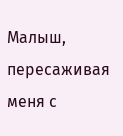Малыш, пересаживая меня с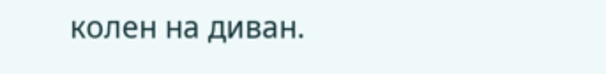колен на диван.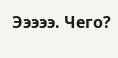Эээээ. Чего?